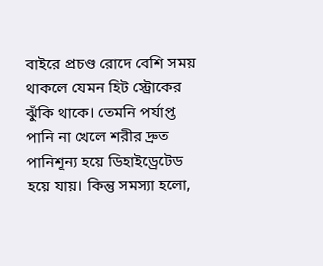বাইরে প্রচণ্ড রোদে বেশি সময় থাকলে যেমন হিট স্ট্রোকের ঝুঁকি থাকে। তেমনি পর্যাপ্ত পানি না খেলে শরীর দ্রুত পানিশূন্য হয়ে ডিহাইড্রেটেড হয়ে যায়। কিন্তু সমস্যা হলো,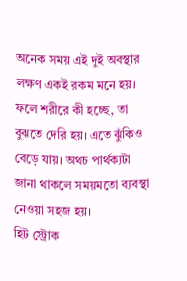অনেক সময় এই দুই অবস্থার লক্ষণ একই রকম মনে হয়। ফলে শরীরে কী হচ্ছে, তা বুঝতে দেরি হয়। এতে ঝুঁকিও বেড়ে যায়। অথচ পার্থক্যটা জানা থাকলে সময়মতো ব্যবস্থা নেওয়া সহজ হয়।
হিট স্ট্রোক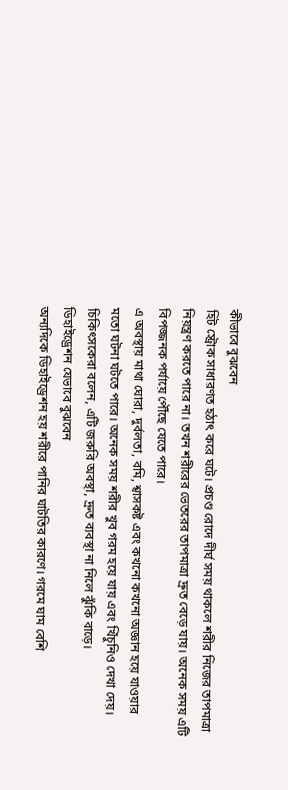কীভাবে বুঝবেন
হিট স্ট্রোক সাধারণত হঠাৎ করে ঘটে। প্রচণ্ড রোদে দীর্ঘ সময় থাকলে শরীর নিজের তাপমাত্রা নিয়ন্ত্রণ করতে পারে না। তখন শরীরের ভেতরের তাপমাত্রা দ্রুত বেড়ে যায়। অনেক সময় এটি বিপজ্জনক পর্যায়ে পৌঁছে যেতে পারে।
এ অবস্থায় মাথা ঘোরা, দুর্বলতা, বমি, শ্বাসকষ্ট এবং কখনো কখনো অজ্ঞান হয়ে যাওয়ার মতো ঘটনা ঘটতে পারে। অনেক সময় শরীর খুব গরম হয়ে যায় এবং খিঁচুনিও দেখা দেয়। চিকিৎসকেরা বলেন, এটি জরুরি অবস্থা, দ্রুত ব্যবস্থা না নিলে ঝুঁকি বাড়ে।
ডিহাইড্রেশন যেভাবে বুঝবেন
অন্যদিকে ডিহাইড্রেশন হয় শরীরে পানির ঘাটতির কারণে। গরমে ঘাম বেশি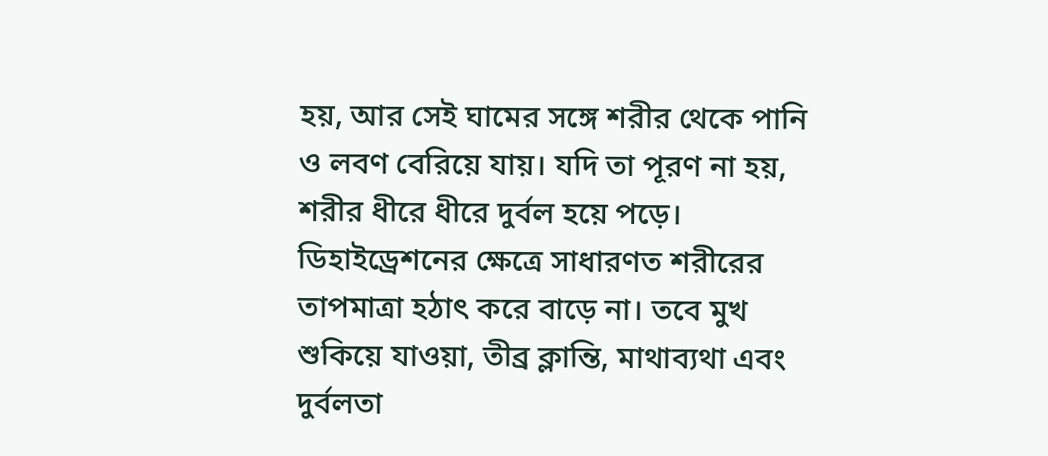হয়, আর সেই ঘামের সঙ্গে শরীর থেকে পানি ও লবণ বেরিয়ে যায়। যদি তা পূরণ না হয়, শরীর ধীরে ধীরে দুর্বল হয়ে পড়ে।
ডিহাইড্রেশনের ক্ষেত্রে সাধারণত শরীরের তাপমাত্রা হঠাৎ করে বাড়ে না। তবে মুখ শুকিয়ে যাওয়া, তীব্র ক্লান্তি, মাথাব্যথা এবং দুর্বলতা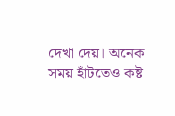দেখা দেয়। অনেক সময় হাঁটতেও কষ্ট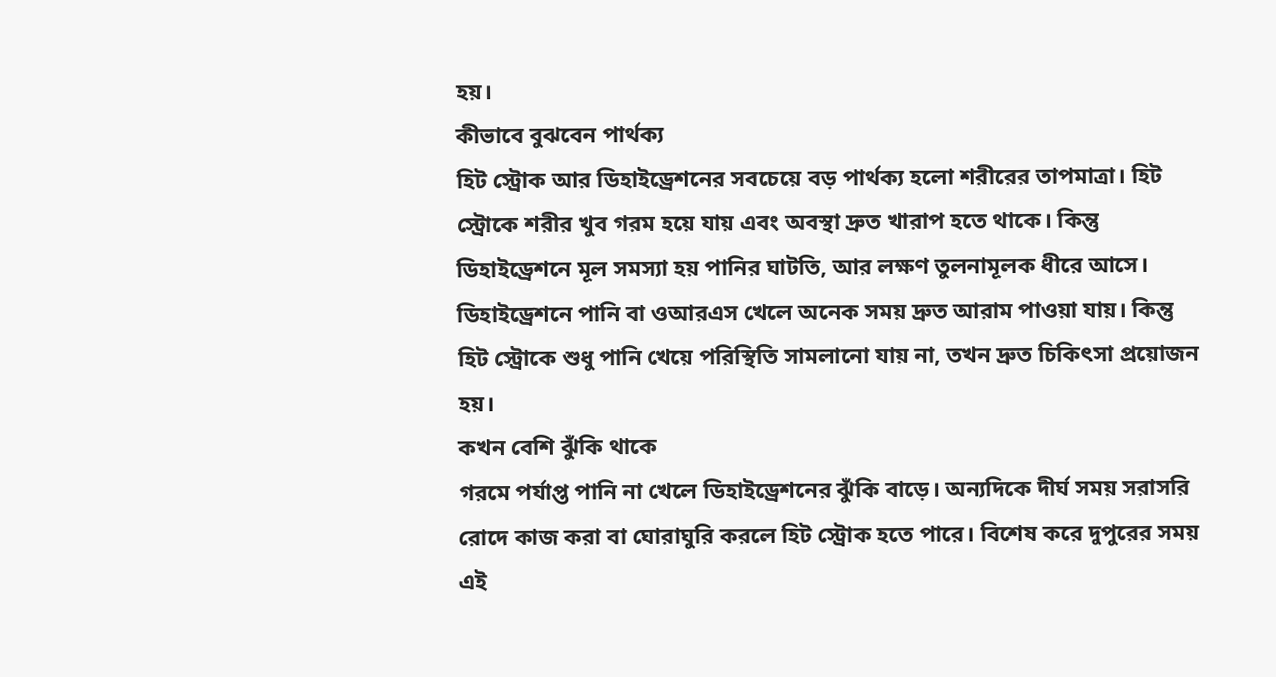হয়।
কীভাবে বুঝবেন পার্থক্য
হিট স্ট্রোক আর ডিহাইড্রেশনের সবচেয়ে বড় পার্থক্য হলো শরীরের তাপমাত্রা। হিট স্ট্রোকে শরীর খুব গরম হয়ে যায় এবং অবস্থা দ্রুত খারাপ হতে থাকে। কিন্তু ডিহাইড্রেশনে মূল সমস্যা হয় পানির ঘাটতি, আর লক্ষণ তুলনামূলক ধীরে আসে।
ডিহাইড্রেশনে পানি বা ওআরএস খেলে অনেক সময় দ্রুত আরাম পাওয়া যায়। কিন্তু হিট স্ট্রোকে শুধু পানি খেয়ে পরিস্থিতি সামলানো যায় না, তখন দ্রুত চিকিৎসা প্রয়োজন হয়।
কখন বেশি ঝুঁকি থাকে
গরমে পর্যাপ্ত পানি না খেলে ডিহাইড্রেশনের ঝুঁকি বাড়ে। অন্যদিকে দীর্ঘ সময় সরাসরি রোদে কাজ করা বা ঘোরাঘুরি করলে হিট স্ট্রোক হতে পারে। বিশেষ করে দুপুরের সময় এই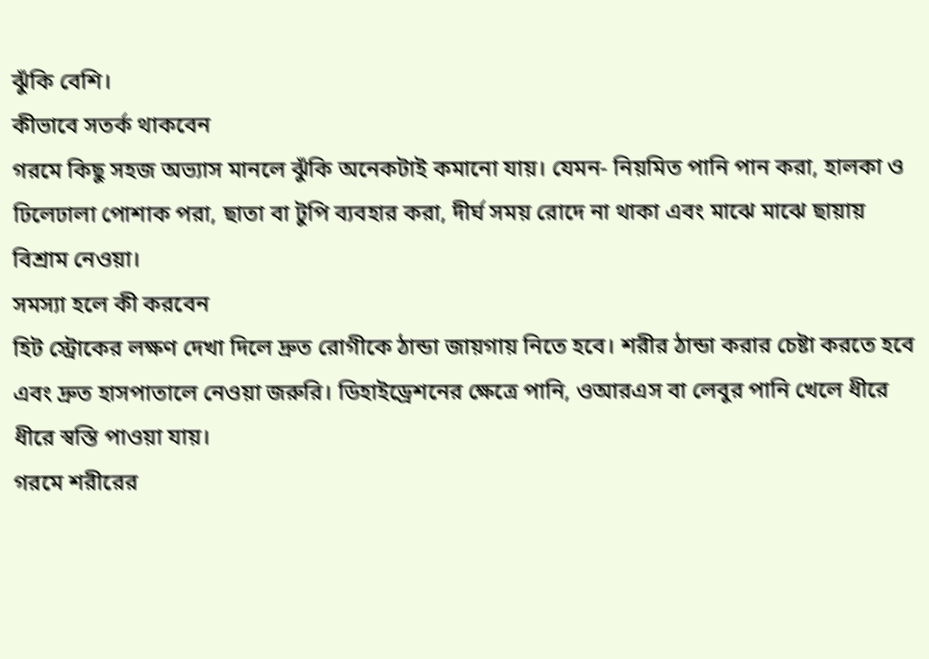ঝুঁকি বেশি।
কীভাবে সতর্ক থাকবেন
গরমে কিছু সহজ অভ্যাস মানলে ঝুঁকি অনেকটাই কমানো যায়। যেমন- নিয়মিত পানি পান করা, হালকা ও ঢিলেঢালা পোশাক পরা, ছাতা বা টুপি ব্যবহার করা, দীর্ঘ সময় রোদে না থাকা এবং মাঝে মাঝে ছায়ায় বিশ্রাম নেওয়া।
সমস্যা হলে কী করবেন
হিট স্ট্রোকের লক্ষণ দেখা দিলে দ্রুত রোগীকে ঠান্ডা জায়গায় নিতে হবে। শরীর ঠান্ডা করার চেষ্টা করতে হবে এবং দ্রুত হাসপাতালে নেওয়া জরুরি। ডিহাইড্রেশনের ক্ষেত্রে পানি, ওআরএস বা লেবুর পানি খেলে ধীরে ধীরে স্বস্তি পাওয়া যায়।
গরমে শরীরের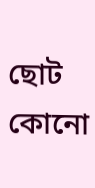ছোট কোনো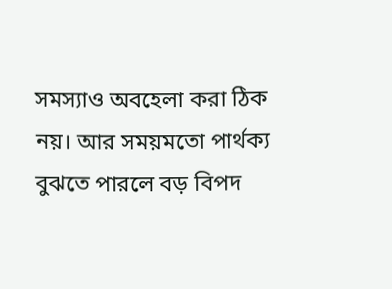সমস্যাও অবহেলা করা ঠিক নয়। আর সময়মতো পার্থক্য বুঝতে পারলে বড় বিপদ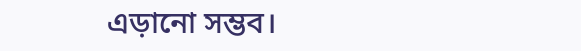এড়ানো সম্ভব।